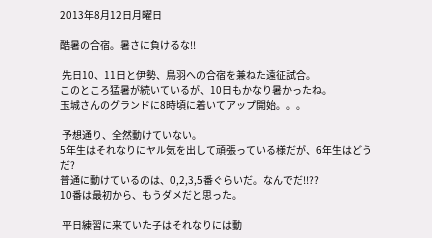2013年8月12日月曜日

酷暑の合宿。暑さに負けるな!!

 先日10、11日と伊勢、鳥羽への合宿を兼ねた遠征試合。
このところ猛暑が続いているが、10日もかなり暑かったね。
玉城さんのグランドに8時頃に着いてアップ開始。。。

 予想通り、全然動けていない。
5年生はそれなりにヤル気を出して頑張っている様だが、6年生はどうだ?
普通に動けているのは、0,2,3,5番ぐらいだ。なんでだ!!??
10番は最初から、もうダメだと思った。

 平日練習に来ていた子はそれなりには動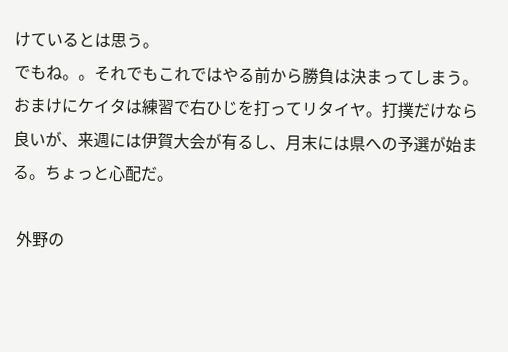けているとは思う。
でもね。。それでもこれではやる前から勝負は決まってしまう。おまけにケイタは練習で右ひじを打ってリタイヤ。打撲だけなら良いが、来週には伊賀大会が有るし、月末には県への予選が始まる。ちょっと心配だ。

 外野の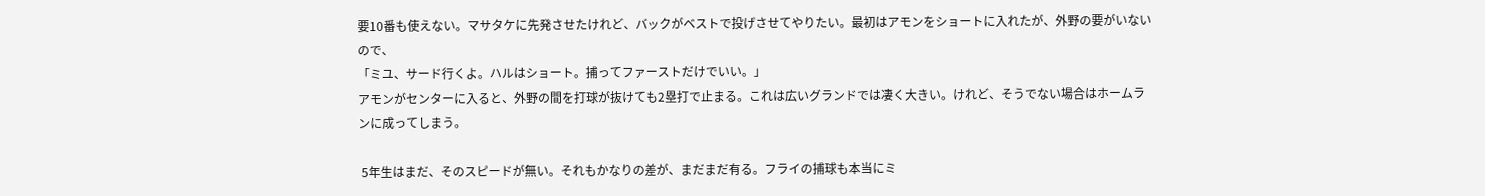要10番も使えない。マサタケに先発させたけれど、バックがベストで投げさせてやりたい。最初はアモンをショートに入れたが、外野の要がいないので、
「ミユ、サード行くよ。ハルはショート。捕ってファーストだけでいい。」
アモンがセンターに入ると、外野の間を打球が抜けても2塁打で止まる。これは広いグランドでは凄く大きい。けれど、そうでない場合はホームランに成ってしまう。

 5年生はまだ、そのスピードが無い。それもかなりの差が、まだまだ有る。フライの捕球も本当にミ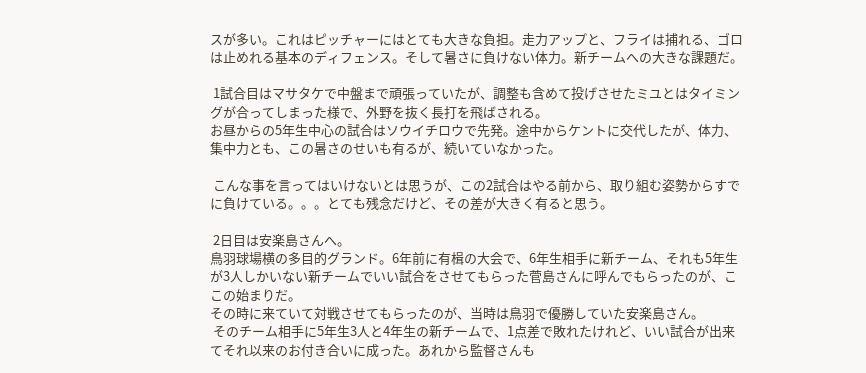スが多い。これはピッチャーにはとても大きな負担。走力アップと、フライは捕れる、ゴロは止めれる基本のディフェンス。そして暑さに負けない体力。新チームへの大きな課題だ。

 1試合目はマサタケで中盤まで頑張っていたが、調整も含めて投げさせたミユとはタイミングが合ってしまった様で、外野を抜く長打を飛ばされる。
お昼からの5年生中心の試合はソウイチロウで先発。途中からケントに交代したが、体力、集中力とも、この暑さのせいも有るが、続いていなかった。

 こんな事を言ってはいけないとは思うが、この2試合はやる前から、取り組む姿勢からすでに負けている。。。とても残念だけど、その差が大きく有ると思う。

 2日目は安楽島さんへ。
鳥羽球場横の多目的グランド。6年前に有楫の大会で、6年生相手に新チーム、それも5年生が3人しかいない新チームでいい試合をさせてもらった菅島さんに呼んでもらったのが、ここの始まりだ。
その時に来ていて対戦させてもらったのが、当時は鳥羽で優勝していた安楽島さん。
 そのチーム相手に5年生3人と4年生の新チームで、1点差で敗れたけれど、いい試合が出来てそれ以来のお付き合いに成った。あれから監督さんも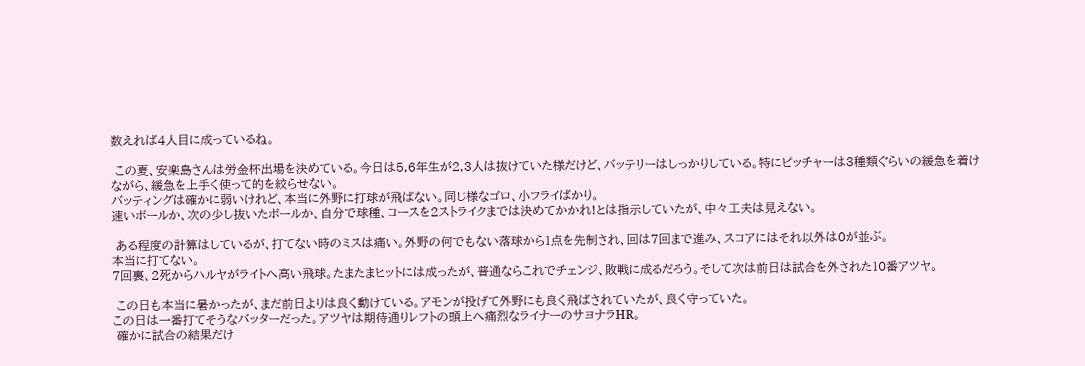数えれば4人目に成っているね。

 この夏、安楽島さんは労金杯出場を決めている。今日は5,6年生が2,3人は抜けていた様だけど、バッテリーはしっかりしている。特にピッチャーは3種類ぐらいの緩急を着けながら、緩急を上手く使って的を絞らせない。
バッティングは確かに弱いけれど、本当に外野に打球が飛ばない。同じ様なゴロ、小フライばかり。
速いボールか、次の少し抜いたボールか、自分で球種、コースを2ストライクまでは決めてかかれ!とは指示していたが、中々工夫は見えない。

 ある程度の計算はしているが、打てない時のミスは痛い。外野の何でもない落球から1点を先制され、回は7回まで進み、スコアにはそれ以外は0が並ぶ。
本当に打てない。
7回裏、2死からハルヤがライトへ高い飛球。たまたまヒットには成ったが、普通ならこれでチェンジ、敗戦に成るだろう。そして次は前日は試合を外された10番アツヤ。

 この日も本当に暑かったが、まだ前日よりは良く動けている。アモンが投げて外野にも良く飛ばされていたが、良く守っていた。
この日は一番打てそうなバッターだった。アツヤは期待通りレフトの頭上へ痛烈なライナーのサヨナラHR。
 確かに試合の結果だけ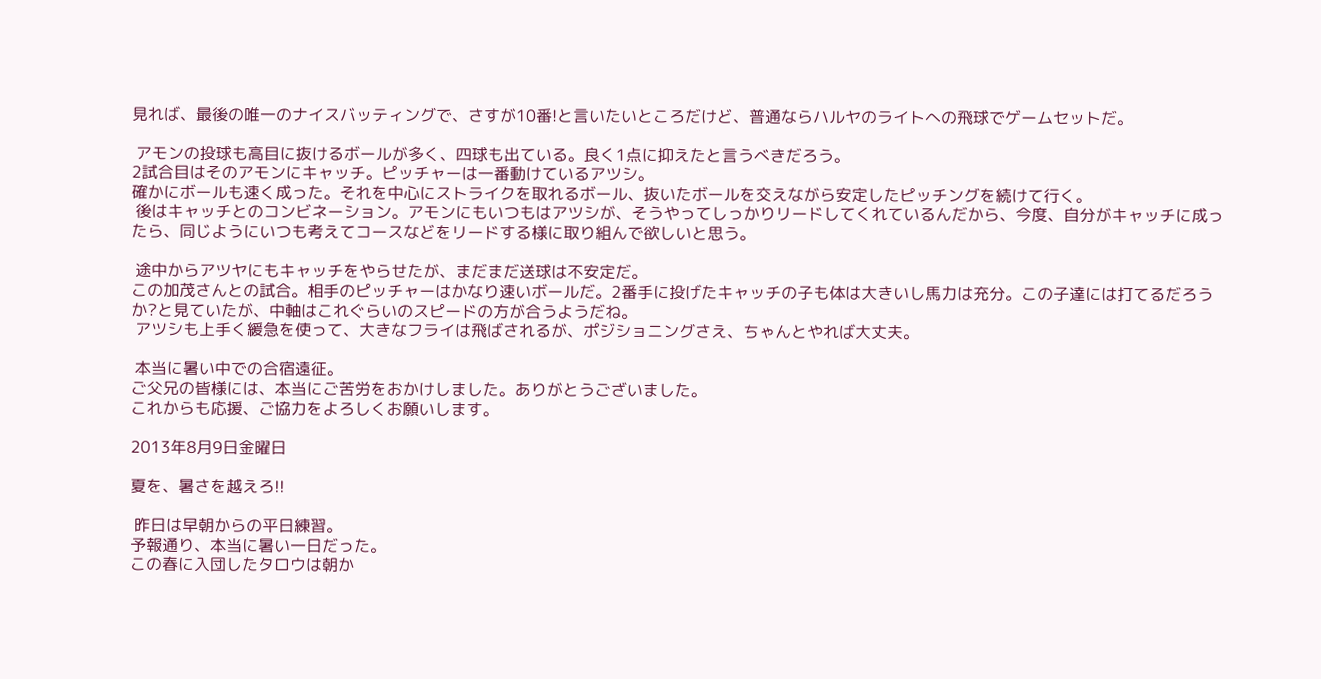見れば、最後の唯一のナイスバッティングで、さすが10番!と言いたいところだけど、普通ならハルヤのライトへの飛球でゲームセットだ。

 アモンの投球も高目に抜けるボールが多く、四球も出ている。良く1点に抑えたと言うべきだろう。
2試合目はそのアモンにキャッチ。ピッチャーは一番動けているアツシ。
確かにボールも速く成った。それを中心にストライクを取れるボール、抜いたボールを交えながら安定したピッチングを続けて行く。
 後はキャッチとのコンビネーション。アモンにもいつもはアツシが、そうやってしっかりリードしてくれているんだから、今度、自分がキャッチに成ったら、同じようにいつも考えてコースなどをリードする様に取り組んで欲しいと思う。

 途中からアツヤにもキャッチをやらせたが、まだまだ送球は不安定だ。
この加茂さんとの試合。相手のピッチャーはかなり速いボールだ。2番手に投げたキャッチの子も体は大きいし馬力は充分。この子達には打てるだろうか?と見ていたが、中軸はこれぐらいのスピードの方が合うようだね。
 アツシも上手く緩急を使って、大きなフライは飛ばされるが、ポジショニングさえ、ちゃんとやれば大丈夫。

 本当に暑い中での合宿遠征。
ご父兄の皆様には、本当にご苦労をおかけしました。ありがとうございました。
これからも応援、ご協力をよろしくお願いします。

2013年8月9日金曜日

夏を、暑さを越えろ!!

 昨日は早朝からの平日練習。
予報通り、本当に暑い一日だった。
この春に入団したタロウは朝か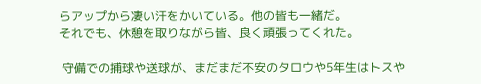らアップから凄い汗をかいている。他の皆も一緒だ。
それでも、休憩を取りながら皆、良く頑張ってくれた。

 守備での捕球や送球が、まだまだ不安のタロウや5年生はトスや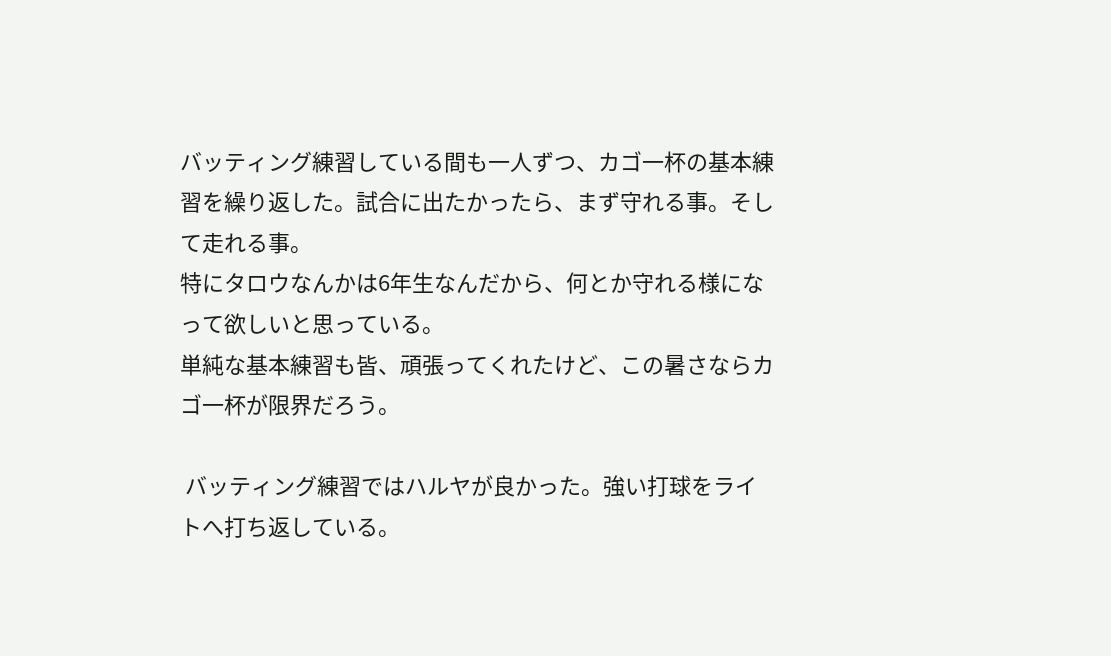バッティング練習している間も一人ずつ、カゴ一杯の基本練習を繰り返した。試合に出たかったら、まず守れる事。そして走れる事。
特にタロウなんかは6年生なんだから、何とか守れる様になって欲しいと思っている。
単純な基本練習も皆、頑張ってくれたけど、この暑さならカゴ一杯が限界だろう。

 バッティング練習ではハルヤが良かった。強い打球をライトへ打ち返している。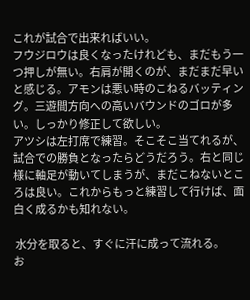これが試合で出来ればいい。
フウジロウは良くなったけれども、まだもう一つ押しが無い。右肩が開くのが、まだまだ早いと感じる。アモンは悪い時のこねるバッティング。三遊間方向への高いバウンドのゴロが多い。しっかり修正して欲しい。
アツシは左打席で練習。そこそこ当てれるが、試合での勝負となったらどうだろう。右と同じ様に軸足が動いてしまうが、まだこねないところは良い。これからもっと練習して行けば、面白く成るかも知れない。

 水分を取ると、すぐに汗に成って流れる。
お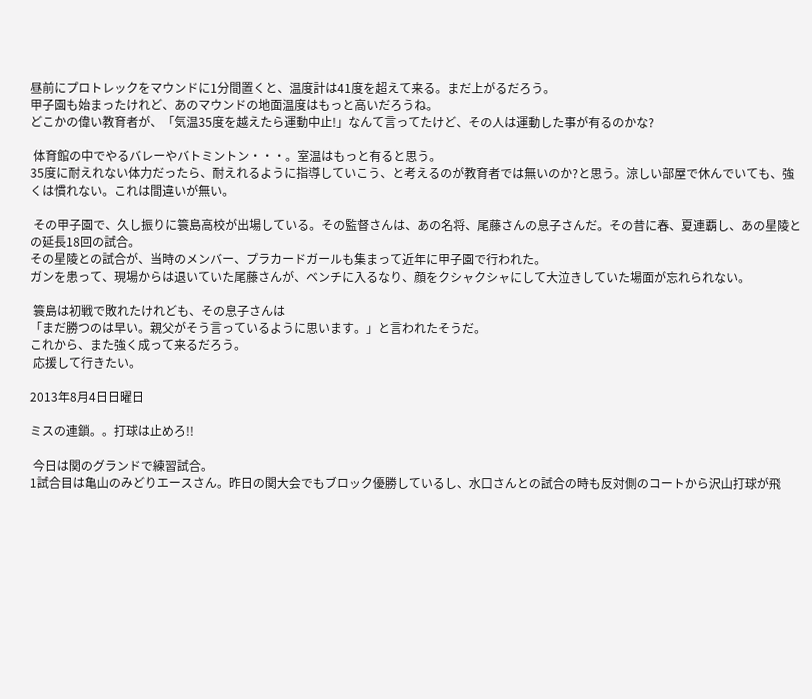昼前にプロトレックをマウンドに1分間置くと、温度計は41度を超えて来る。まだ上がるだろう。
甲子園も始まったけれど、あのマウンドの地面温度はもっと高いだろうね。
どこかの偉い教育者が、「気温35度を越えたら運動中止!」なんて言ってたけど、その人は運動した事が有るのかな?

 体育館の中でやるバレーやバトミントン・・・。室温はもっと有ると思う。
35度に耐えれない体力だったら、耐えれるように指導していこう、と考えるのが教育者では無いのか?と思う。涼しい部屋で休んでいても、強くは慣れない。これは間違いが無い。

 その甲子園で、久し振りに簑島高校が出場している。その監督さんは、あの名将、尾藤さんの息子さんだ。その昔に春、夏連覇し、あの星陵との延長18回の試合。
その星陵との試合が、当時のメンバー、プラカードガールも集まって近年に甲子園で行われた。
ガンを患って、現場からは退いていた尾藤さんが、ベンチに入るなり、顔をクシャクシャにして大泣きしていた場面が忘れられない。

 簑島は初戦で敗れたけれども、その息子さんは
「まだ勝つのは早い。親父がそう言っているように思います。」と言われたそうだ。
これから、また強く成って来るだろう。
 応援して行きたい。

2013年8月4日日曜日

ミスの連鎖。。打球は止めろ!!

 今日は関のグランドで練習試合。
1試合目は亀山のみどりエースさん。昨日の関大会でもブロック優勝しているし、水口さんとの試合の時も反対側のコートから沢山打球が飛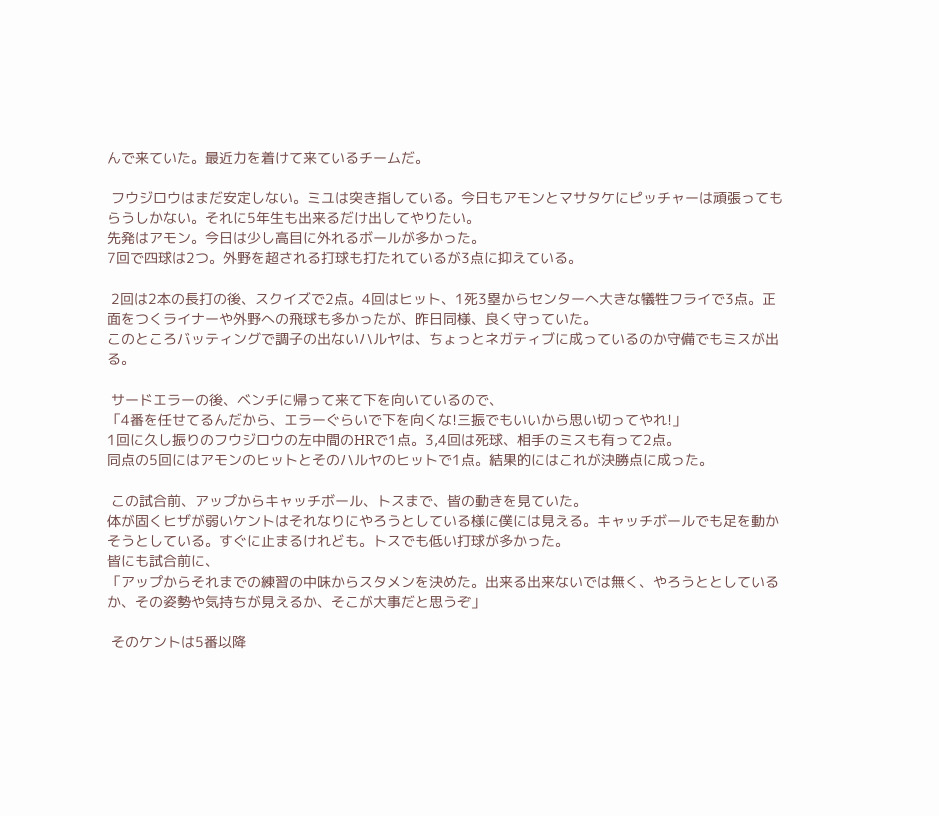んで来ていた。最近力を着けて来ているチームだ。

 フウジロウはまだ安定しない。ミユは突き指している。今日もアモンとマサタケにピッチャーは頑張ってもらうしかない。それに5年生も出来るだけ出してやりたい。
先発はアモン。今日は少し高目に外れるボールが多かった。
7回で四球は2つ。外野を超される打球も打たれているが3点に抑えている。

 2回は2本の長打の後、スクイズで2点。4回はヒット、1死3塁からセンターへ大きな犠牲フライで3点。正面をつくライナーや外野への飛球も多かったが、昨日同様、良く守っていた。
このところバッティングで調子の出ないハルヤは、ちょっとネガティブに成っているのか守備でもミスが出る。

 サードエラーの後、ベンチに帰って来て下を向いているので、
「4番を任せてるんだから、エラーぐらいで下を向くな!三振でもいいから思い切ってやれ!」
1回に久し振りのフウジロウの左中間のHRで1点。3,4回は死球、相手のミスも有って2点。
同点の5回にはアモンのヒットとそのハルヤのヒットで1点。結果的にはこれが決勝点に成った。

 この試合前、アップからキャッチボール、トスまで、皆の動きを見ていた。
体が固くヒザが弱いケントはそれなりにやろうとしている様に僕には見える。キャッチボールでも足を動かそうとしている。すぐに止まるけれども。トスでも低い打球が多かった。
皆にも試合前に、
「アップからそれまでの練習の中味からスタメンを決めた。出来る出来ないでは無く、やろうととしているか、その姿勢や気持ちが見えるか、そこが大事だと思うぞ」

 そのケントは5番以降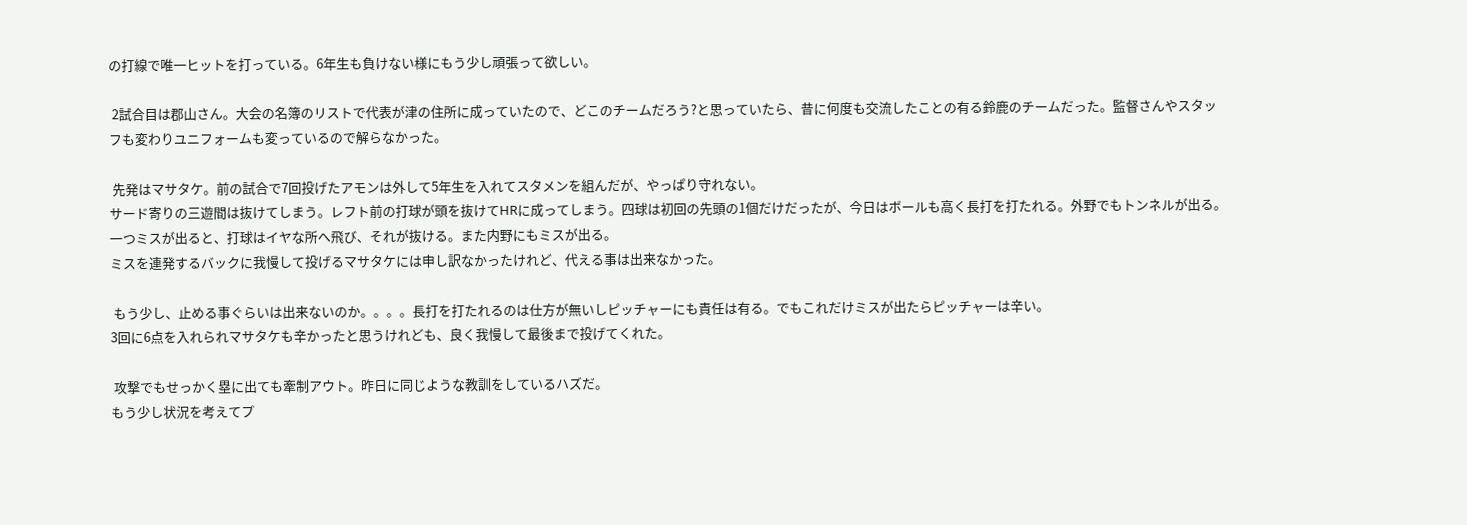の打線で唯一ヒットを打っている。6年生も負けない様にもう少し頑張って欲しい。

 2試合目は郡山さん。大会の名簿のリストで代表が津の住所に成っていたので、どこのチームだろう?と思っていたら、昔に何度も交流したことの有る鈴鹿のチームだった。監督さんやスタッフも変わりユニフォームも変っているので解らなかった。

 先発はマサタケ。前の試合で7回投げたアモンは外して5年生を入れてスタメンを組んだが、やっぱり守れない。
サード寄りの三遊間は抜けてしまう。レフト前の打球が頭を抜けてHRに成ってしまう。四球は初回の先頭の1個だけだったが、今日はボールも高く長打を打たれる。外野でもトンネルが出る。
一つミスが出ると、打球はイヤな所へ飛び、それが抜ける。また内野にもミスが出る。
ミスを連発するバックに我慢して投げるマサタケには申し訳なかったけれど、代える事は出来なかった。

 もう少し、止める事ぐらいは出来ないのか。。。。長打を打たれるのは仕方が無いしピッチャーにも責任は有る。でもこれだけミスが出たらピッチャーは辛い。
3回に6点を入れられマサタケも辛かったと思うけれども、良く我慢して最後まで投げてくれた。

 攻撃でもせっかく塁に出ても牽制アウト。昨日に同じような教訓をしているハズだ。
もう少し状況を考えてプ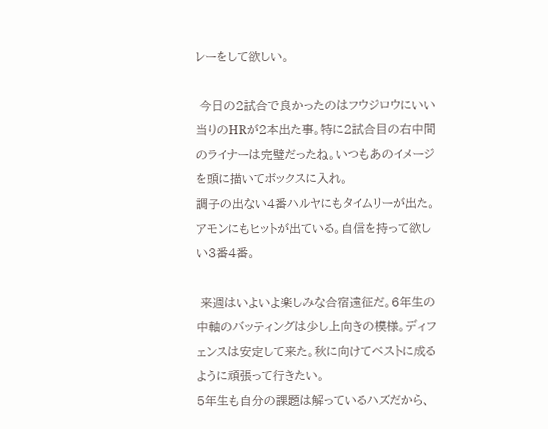レーをして欲しい。

 今日の2試合で良かったのはフウジロウにいい当りのHRが2本出た事。特に2試合目の右中間のライナーは完璧だったね。いつもあのイメージを頭に描いてボックスに入れ。
調子の出ない4番ハルヤにもタイムリーが出た。アモンにもヒットが出ている。自信を持って欲しい3番4番。

 来週はいよいよ楽しみな合宿遠征だ。6年生の中軸のバッティングは少し上向きの模様。ディフェンスは安定して来た。秋に向けてベストに成るように頑張って行きたい。
5年生も自分の課題は解っているハズだから、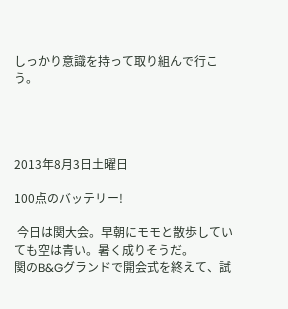しっかり意識を持って取り組んで行こう。




2013年8月3日土曜日

100点のバッテリー!

 今日は関大会。早朝にモモと散歩していても空は青い。暑く成りそうだ。
関のB&Gグランドで開会式を終えて、試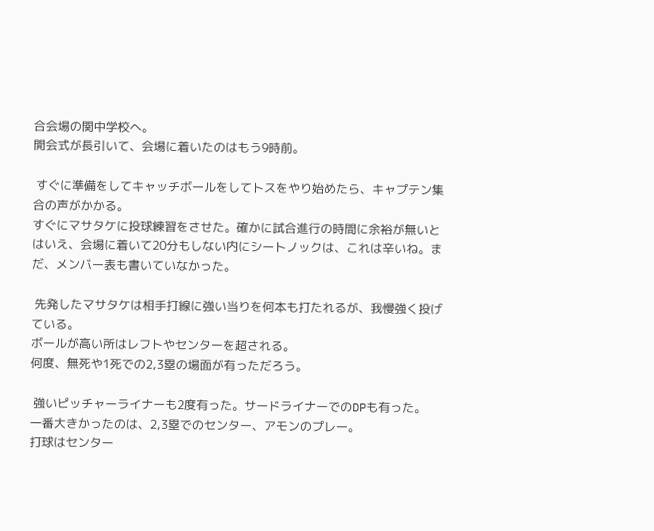合会場の関中学校へ。
開会式が長引いて、会場に着いたのはもう9時前。

 すぐに準備をしてキャッチボールをしてトスをやり始めたら、キャプテン集合の声がかかる。
すぐにマサタケに投球練習をさせた。確かに試合進行の時間に余裕が無いとはいえ、会場に着いて20分もしない内にシートノックは、これは辛いね。まだ、メンバー表も書いていなかった。

 先発したマサタケは相手打線に強い当りを何本も打たれるが、我慢強く投げている。
ボールが高い所はレフトやセンターを超される。
何度、無死や1死での2,3塁の場面が有っただろう。

 強いピッチャーライナーも2度有った。サードライナーでのDPも有った。
一番大きかったのは、2,3塁でのセンター、アモンのプレー。
打球はセンター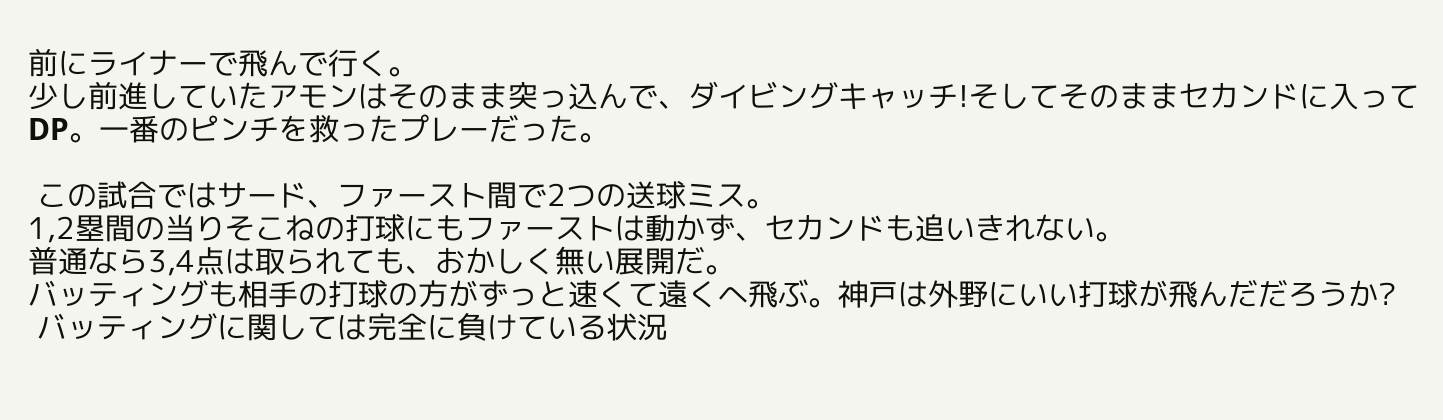前にライナーで飛んで行く。
少し前進していたアモンはそのまま突っ込んで、ダイビングキャッチ!そしてそのままセカンドに入ってDP。一番のピンチを救ったプレーだった。

 この試合ではサード、ファースト間で2つの送球ミス。
1,2塁間の当りそこねの打球にもファーストは動かず、セカンドも追いきれない。
普通なら3,4点は取られても、おかしく無い展開だ。
バッティングも相手の打球の方がずっと速くて遠くへ飛ぶ。神戸は外野にいい打球が飛んだだろうか?
 バッティングに関しては完全に負けている状況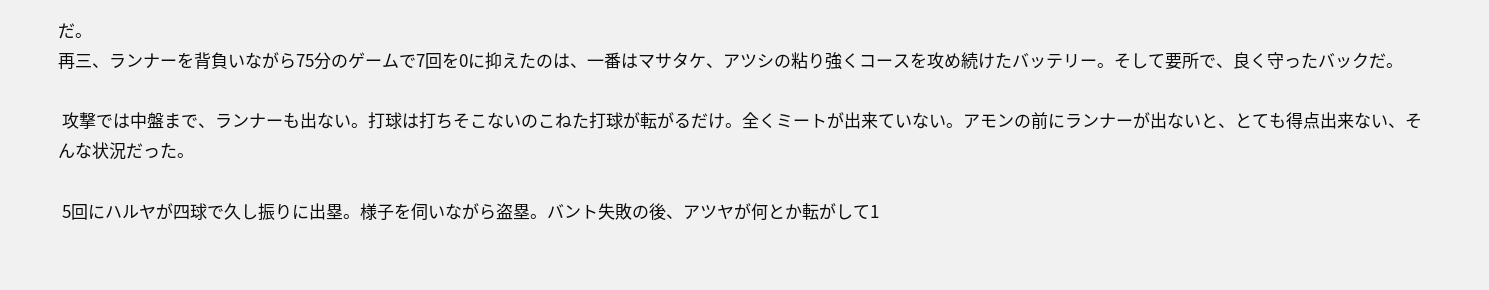だ。
再三、ランナーを背負いながら75分のゲームで7回を0に抑えたのは、一番はマサタケ、アツシの粘り強くコースを攻め続けたバッテリー。そして要所で、良く守ったバックだ。

 攻撃では中盤まで、ランナーも出ない。打球は打ちそこないのこねた打球が転がるだけ。全くミートが出来ていない。アモンの前にランナーが出ないと、とても得点出来ない、そんな状況だった。

 5回にハルヤが四球で久し振りに出塁。様子を伺いながら盗塁。バント失敗の後、アツヤが何とか転がして1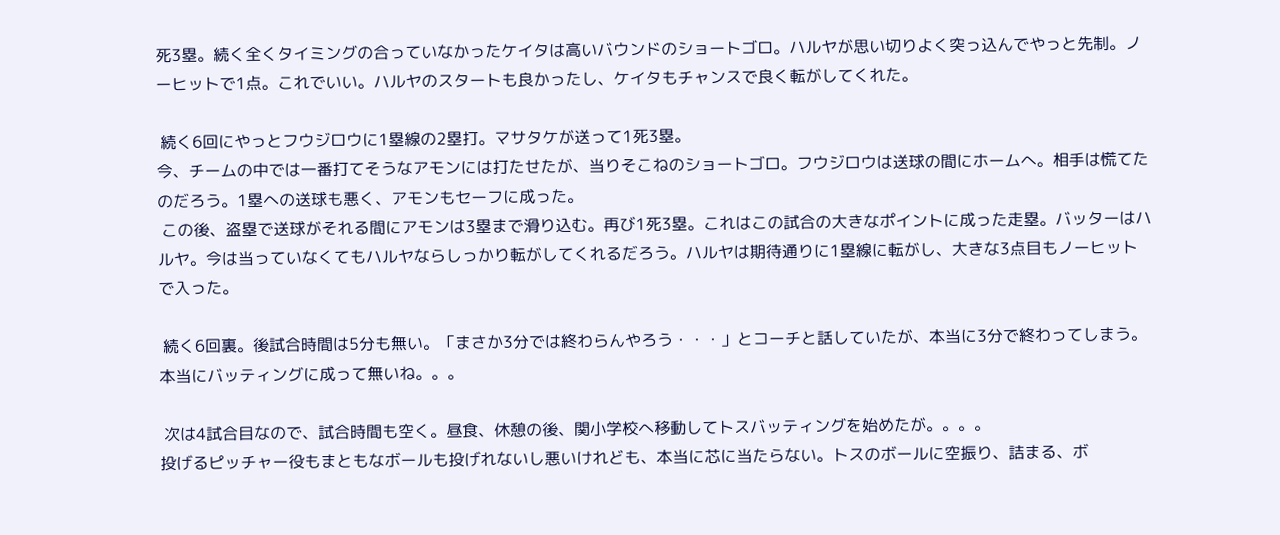死3塁。続く全くタイミングの合っていなかったケイタは高いバウンドのショートゴロ。ハルヤが思い切りよく突っ込んでやっと先制。ノーヒットで1点。これでいい。ハルヤのスタートも良かったし、ケイタもチャンスで良く転がしてくれた。

 続く6回にやっとフウジロウに1塁線の2塁打。マサタケが送って1死3塁。
今、チームの中では一番打てそうなアモンには打たせたが、当りそこねのショートゴロ。フウジロウは送球の間にホームへ。相手は慌てたのだろう。1塁への送球も悪く、アモンもセーフに成った。
 この後、盗塁で送球がそれる間にアモンは3塁まで滑り込む。再び1死3塁。これはこの試合の大きなポイントに成った走塁。バッターはハルヤ。今は当っていなくてもハルヤならしっかり転がしてくれるだろう。ハルヤは期待通りに1塁線に転がし、大きな3点目もノーヒットで入った。

 続く6回裏。後試合時間は5分も無い。「まさか3分では終わらんやろう・・・」とコーチと話していたが、本当に3分で終わってしまう。本当にバッティングに成って無いね。。。

 次は4試合目なので、試合時間も空く。昼食、休憩の後、関小学校へ移動してトスバッティングを始めたが。。。。
投げるピッチャー役もまともなボールも投げれないし悪いけれども、本当に芯に当たらない。トスのボールに空振り、詰まる、ボ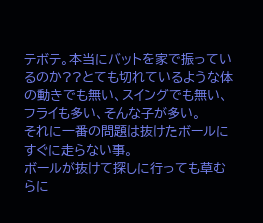テボテ。本当にバットを家で振っているのか??とても切れているような体の動きでも無い、スイングでも無い、フライも多い、そんな子が多い。
それに一番の問題は抜けたボールにすぐに走らない事。
ボールが抜けて探しに行っても草むらに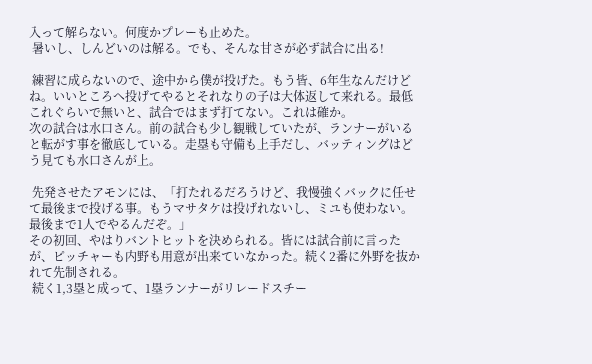入って解らない。何度かプレーも止めた。
 暑いし、しんどいのは解る。でも、そんな甘さが必ず試合に出る!

 練習に成らないので、途中から僕が投げた。もう皆、6年生なんだけどね。いいところへ投げてやるとそれなりの子は大体返して来れる。最低これぐらいで無いと、試合ではまず打てない。これは確か。
次の試合は水口さん。前の試合も少し観戦していたが、ランナーがいると転がす事を徹底している。走塁も守備も上手だし、バッティングはどう見ても水口さんが上。

 先発させたアモンには、「打たれるだろうけど、我慢強くバックに任せて最後まで投げる事。もうマサタケは投げれないし、ミユも使わない。最後まで1人でやるんだぞ。」
その初回、やはりバントヒットを決められる。皆には試合前に言ったが、ピッチャーも内野も用意が出来ていなかった。続く2番に外野を抜かれて先制される。
 続く1,3塁と成って、1塁ランナーがリレードスチー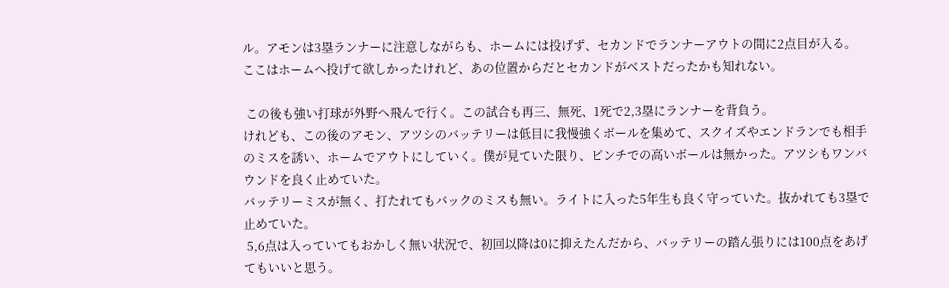ル。アモンは3塁ランナーに注意しながらも、ホームには投げず、セカンドでランナーアウトの間に2点目が入る。
ここはホームへ投げて欲しかったけれど、あの位置からだとセカンドがベストだったかも知れない。

 この後も強い打球が外野へ飛んで行く。この試合も再三、無死、1死で2,3塁にランナーを背負う。
けれども、この後のアモン、アツシのバッテリーは低目に我慢強くボールを集めて、スクイズやエンドランでも相手のミスを誘い、ホームでアウトにしていく。僕が見ていた限り、ピンチでの高いボールは無かった。アツシもワンバウンドを良く止めていた。
バッテリーミスが無く、打たれてもバックのミスも無い。ライトに入った5年生も良く守っていた。抜かれても3塁で止めていた。
 5,6点は入っていてもおかしく無い状況で、初回以降は0に抑えたんだから、バッテリーの踏ん張りには100点をあげてもいいと思う。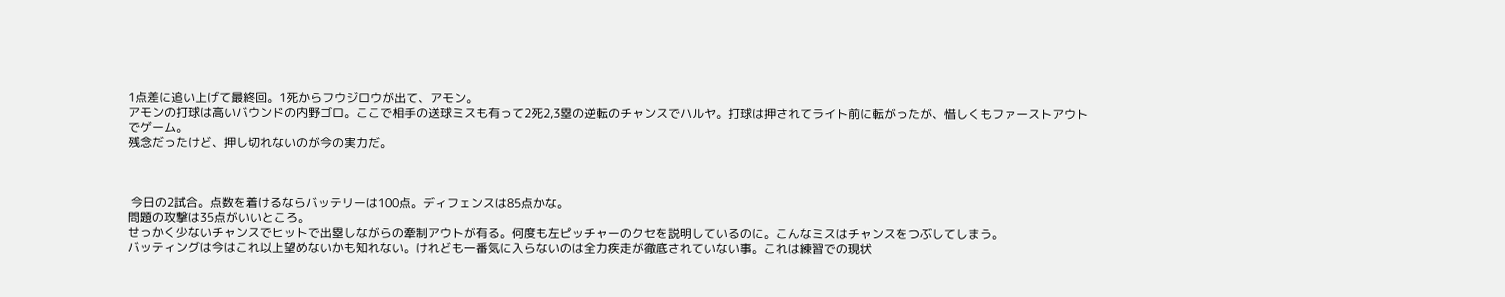1点差に追い上げて最終回。1死からフウジロウが出て、アモン。
アモンの打球は高いバウンドの内野ゴロ。ここで相手の送球ミスも有って2死2,3塁の逆転のチャンスでハルヤ。打球は押されてライト前に転がったが、惜しくもファーストアウトでゲーム。
残念だったけど、押し切れないのが今の実力だ。



 今日の2試合。点数を着けるならバッテリーは100点。ディフェンスは85点かな。
問題の攻撃は35点がいいところ。
せっかく少ないチャンスでヒットで出塁しながらの牽制アウトが有る。何度も左ピッチャーのクセを説明しているのに。こんなミスはチャンスをつぶしてしまう。
バッティングは今はこれ以上望めないかも知れない。けれども一番気に入らないのは全力疾走が徹底されていない事。これは練習での現状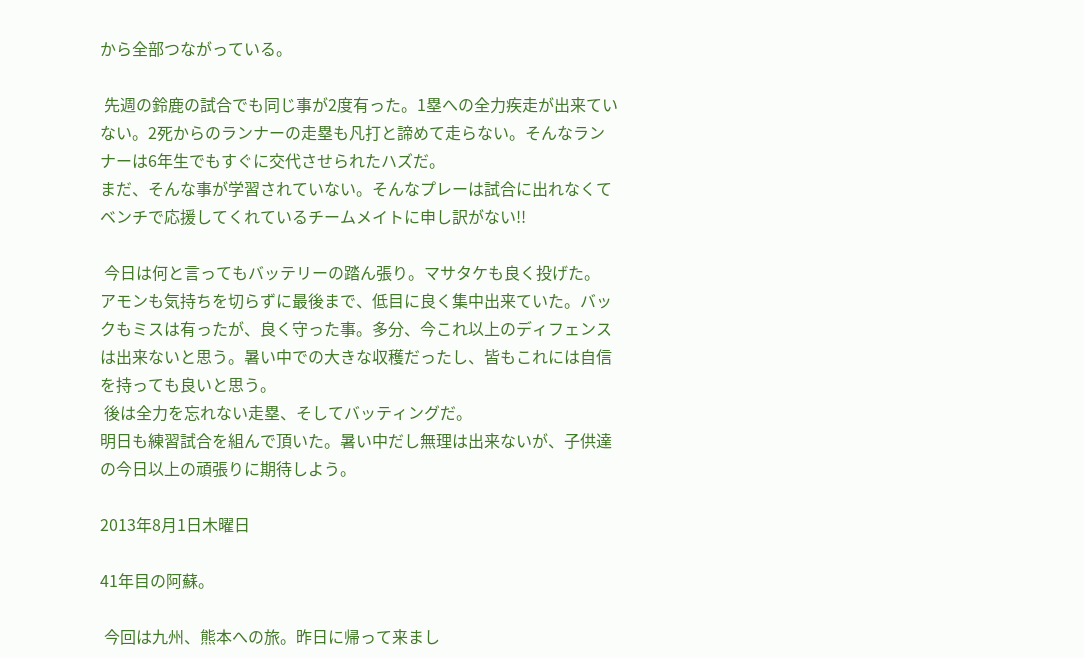から全部つながっている。

 先週の鈴鹿の試合でも同じ事が2度有った。1塁への全力疾走が出来ていない。2死からのランナーの走塁も凡打と諦めて走らない。そんなランナーは6年生でもすぐに交代させられたハズだ。
まだ、そんな事が学習されていない。そんなプレーは試合に出れなくてベンチで応援してくれているチームメイトに申し訳がない!!

 今日は何と言ってもバッテリーの踏ん張り。マサタケも良く投げた。
アモンも気持ちを切らずに最後まで、低目に良く集中出来ていた。バックもミスは有ったが、良く守った事。多分、今これ以上のディフェンスは出来ないと思う。暑い中での大きな収穫だったし、皆もこれには自信を持っても良いと思う。
 後は全力を忘れない走塁、そしてバッティングだ。
明日も練習試合を組んで頂いた。暑い中だし無理は出来ないが、子供達の今日以上の頑張りに期待しよう。

2013年8月1日木曜日

41年目の阿蘇。

 今回は九州、熊本への旅。昨日に帰って来まし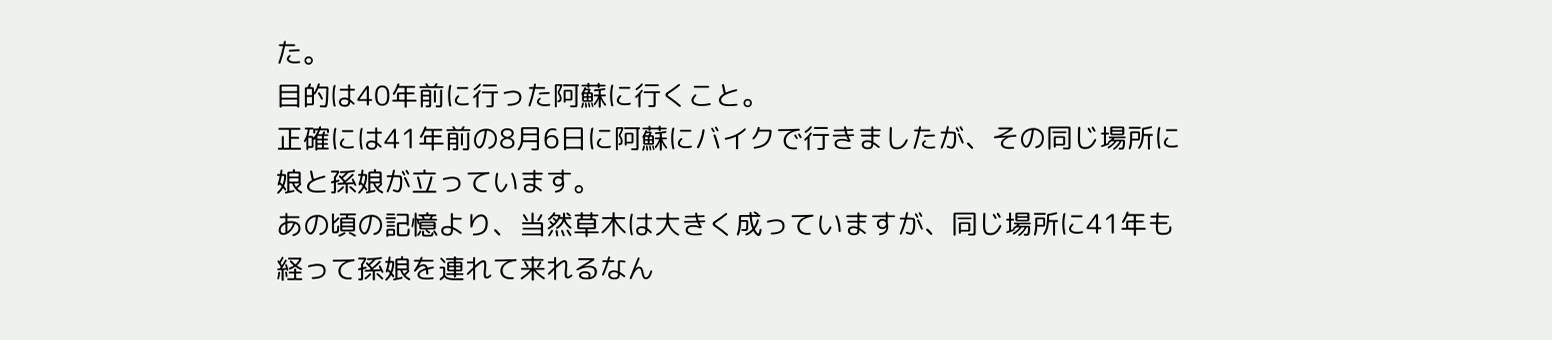た。
目的は40年前に行った阿蘇に行くこと。
正確には41年前の8月6日に阿蘇にバイクで行きましたが、その同じ場所に娘と孫娘が立っています。
あの頃の記憶より、当然草木は大きく成っていますが、同じ場所に41年も経って孫娘を連れて来れるなん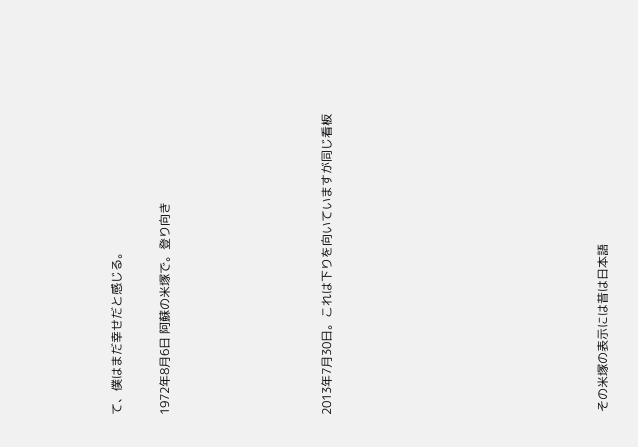て、僕はまだ幸せだと感じる。


1972年8月6日 阿蘇の米塚で。登り向き









2013年7月30日。これは下りを向いていますが同じ看板
















 その米塚の表示には昔は日本語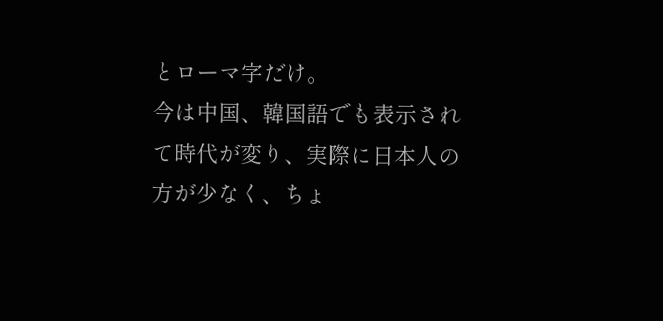とローマ字だけ。
今は中国、韓国語でも表示されて時代が変り、実際に日本人の方が少なく、ちょ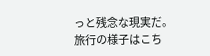っと残念な現実だ。
旅行の様子はこち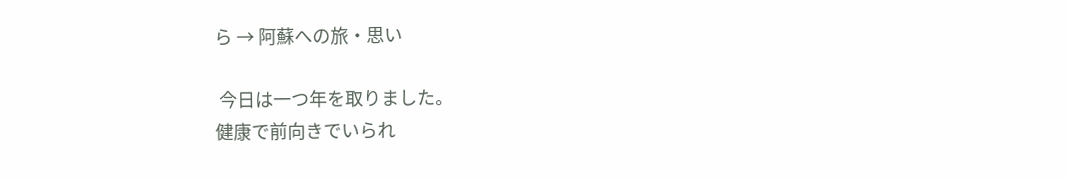ら → 阿蘇への旅・思い

 今日は一つ年を取りました。
健康で前向きでいられ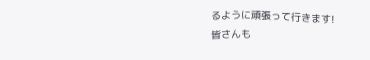るように頑張って行きます!
皆さんも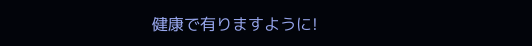健康で有りますように!